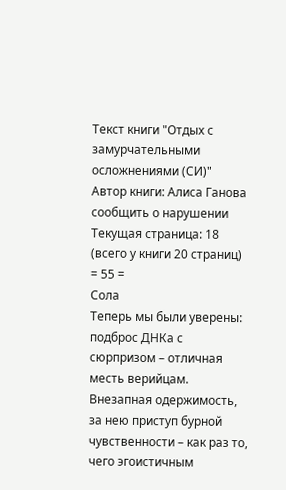Текст книги "Отдых с замурчательными осложнениями (СИ)"
Автор книги: Алиса Ганова
сообщить о нарушении
Текущая страница: 18 (всего у книги 20 страниц)
= 55 =
Сола
Теперь мы были уверены: подброс ДНКа с сюрпризом – отличная месть верийцам.
Внезапная одержимость, за нею приступ бурной чувственности – как раз то, чего эгоистичным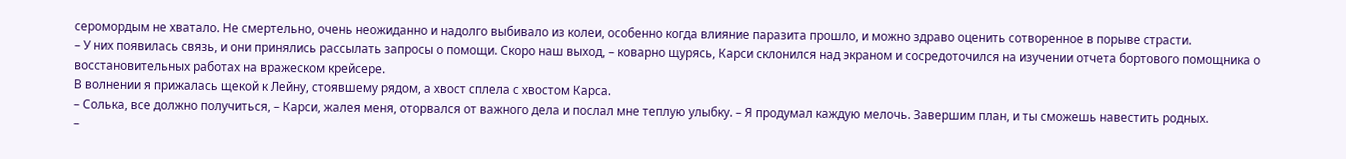серомордым не хватало. Не смертельно, очень неожиданно и надолго выбивало из колеи, особенно когда влияние паразита прошло, и можно здраво оценить сотворенное в порыве страсти.
– У них появилась связь, и они принялись рассылать запросы о помощи. Скоро наш выход, – коварно щурясь, Карси склонился над экраном и сосредоточился на изучении отчета бортового помощника о восстановительных работах на вражеском крейсере.
В волнении я прижалась щекой к Лейну, стоявшему рядом, а хвост сплела с хвостом Карса.
– Солька, все должно получиться, – Карси, жалея меня, оторвался от важного дела и послал мне теплую улыбку. – Я продумал каждую мелочь. Завершим план, и ты сможешь навестить родных.
–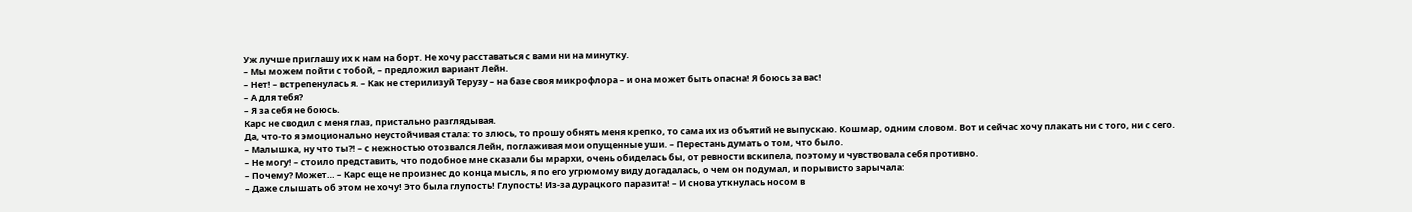Уж лучше приглашу их к нам на борт. Не хочу расставаться с вами ни на минутку.
– Мы можем пойти с тобой, – предложил вариант Лейн.
– Нет! – встрепенулась я. – Как не стерилизуй Терузу – на базе своя микрофлора – и она может быть опасна! Я боюсь за вас!
– А для тебя?
– Я за себя не боюсь.
Карс не сводил с меня глаз, пристально разглядывая.
Да, что-то я эмоционально неустойчивая стала: то злюсь, то прошу обнять меня крепко, то сама их из объятий не выпускаю. Кошмар, одним словом. Вот и сейчас хочу плакать ни с того, ни с сего.
– Малышка, ну что ты?! – с нежностью отозвался Лейн, поглаживая мои опущенные уши. – Перестань думать о том, что было.
– Не могу! – стоило представить, что подобное мне сказали бы мрархи, очень обиделась бы, от ревности вскипела, поэтому и чувствовала себя противно.
– Почему? Может… – Карс еще не произнес до конца мысль, я по его угрюмому виду догадалась, о чем он подумал, и порывисто зарычала:
– Даже слышать об этом не хочу! Это была глупость! Глупость! Из-за дурацкого паразита! – И снова уткнулась носом в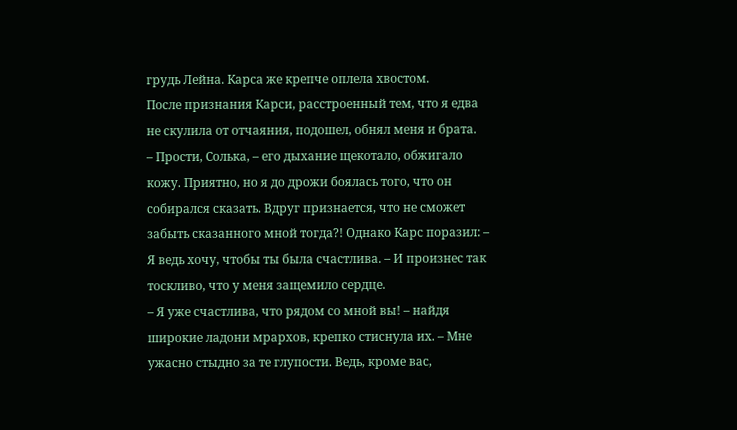грудь Лейна. Карса же крепче оплела хвостом.
После признания Карси, расстроенный тем, что я едва не скулила от отчаяния, подошел, обнял меня и брата.
– Прости, Солька, – его дыхание щекотало, обжигало кожу. Приятно, но я до дрожи боялась того, что он собирался сказать. Вдруг признается, что не сможет забыть сказанного мной тогда?! Однако Карс поразил: – Я ведь хочу, чтобы ты была счастлива. – И произнес так тоскливо, что у меня защемило сердце.
– Я уже счастлива, что рядом со мной вы! – найдя широкие ладони мрархов, крепко стиснула их. – Мне ужасно стыдно за те глупости. Ведь, кроме вас,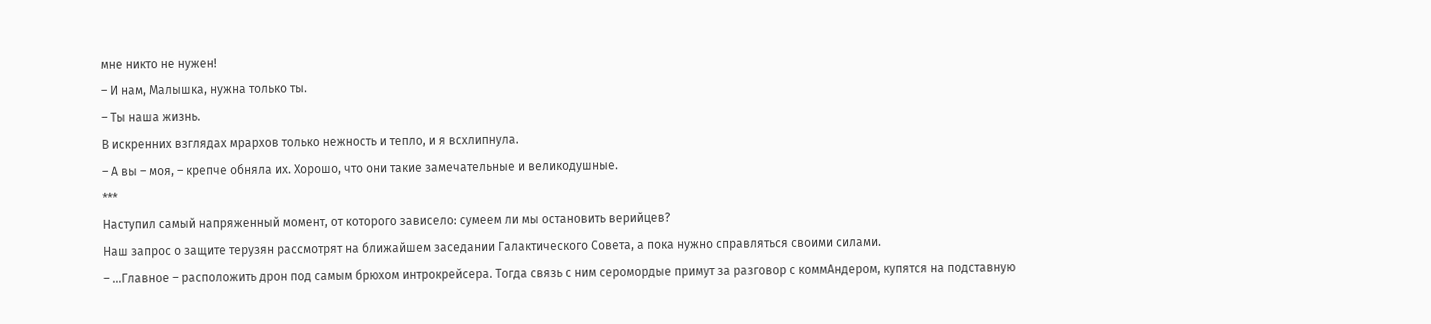мне никто не нужен!
– И нам, Малышка, нужна только ты.
– Ты наша жизнь.
В искренних взглядах мрархов только нежность и тепло, и я всхлипнула.
– А вы – моя, – крепче обняла их. Хорошо, что они такие замечательные и великодушные.
***
Наступил самый напряженный момент, от которого зависело: сумеем ли мы остановить верийцев?
Наш запрос о защите терузян рассмотрят на ближайшем заседании Галактического Совета, а пока нужно справляться своими силами.
– …Главное – расположить дрон под самым брюхом интрокрейсера. Тогда связь с ним серомордые примут за разговор с коммАндером, купятся на подставную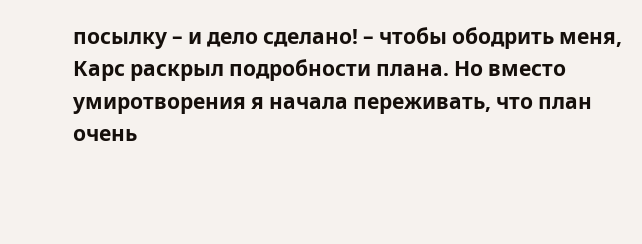посылку – и дело сделано! – чтобы ободрить меня, Карс раскрыл подробности плана. Но вместо умиротворения я начала переживать, что план очень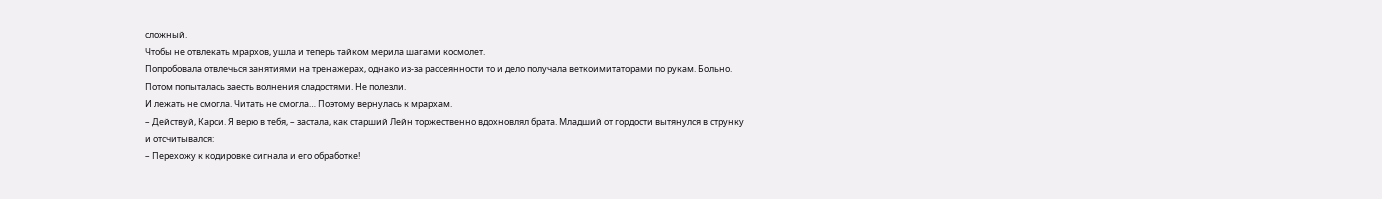сложный.
Чтобы не отвлекать мрархов, ушла и теперь тайком мерила шагами космолет.
Попробовала отвлечься занятиями на тренажерах, однако из-за рассеянности то и дело получала веткоимитаторами по рукам. Больно.
Потом попыталась заесть волнения сладостями. Не полезли.
И лежать не смогла. Читать не смогла… Поэтому вернулась к мрархам.
– Действуй, Карси. Я верю в тебя, – застала, как старший Лейн торжественно вдохновлял брата. Младший от гордости вытянулся в струнку и отсчитывался:
– Перехожу к кодировке сигнала и его обработке!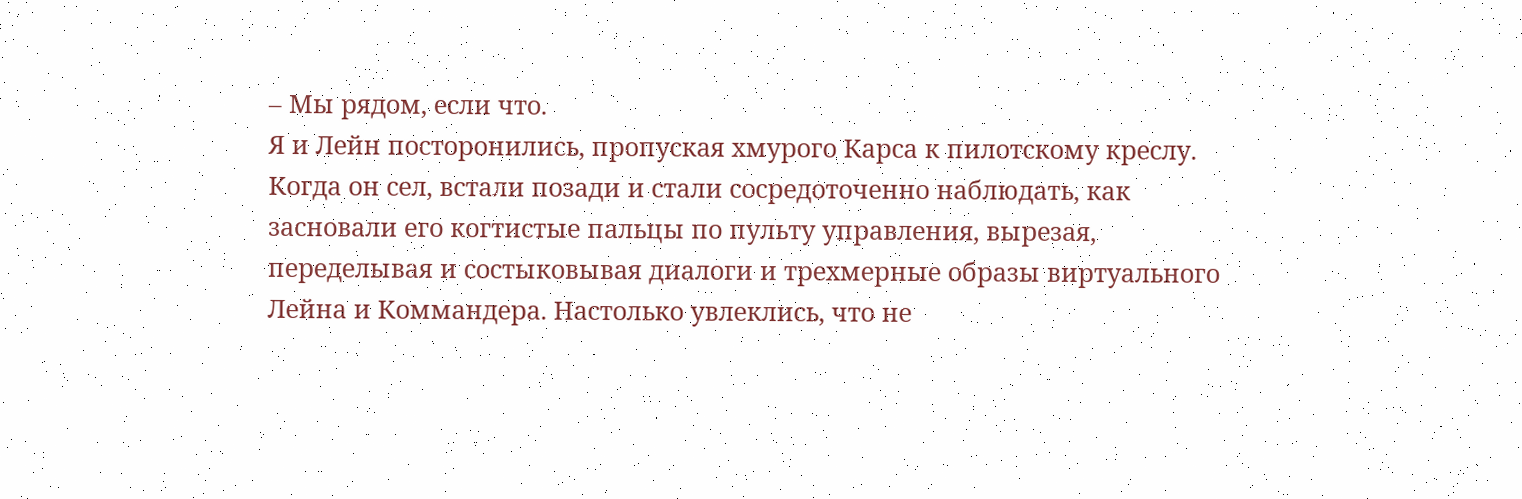– Мы рядом, если что.
Я и Лейн посторонились, пропуская хмурого Карса к пилотскому креслу.
Когда он сел, встали позади и стали сосредоточенно наблюдать, как засновали его когтистые пальцы по пульту управления, вырезая, переделывая и состыковывая диалоги и трехмерные образы виртуального Лейна и Коммандера. Настолько увлеклись, что не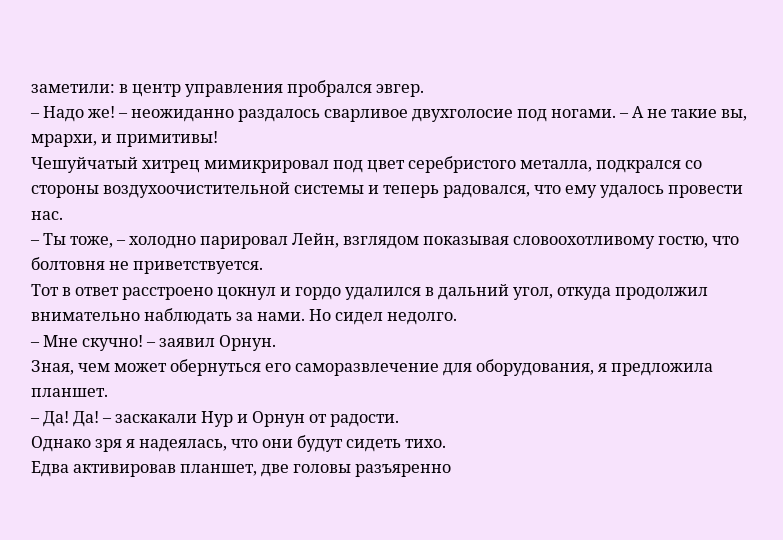заметили: в центр управления пробрался эвгер.
– Надо же! – неожиданно раздалось сварливое двухголосие под ногами. – А не такие вы, мрархи, и примитивы!
Чешуйчатый хитрец мимикрировал под цвет серебристого металла, подкрался со стороны воздухоочистительной системы и теперь радовался, что ему удалось провести нас.
– Ты тоже, – холодно парировал Лейн, взглядом показывая словоохотливому гостю, что болтовня не приветствуется.
Тот в ответ расстроено цокнул и гордо удалился в дальний угол, откуда продолжил внимательно наблюдать за нами. Но сидел недолго.
– Мне скучно! – заявил Орнун.
Зная, чем может обернуться его саморазвлечение для оборудования, я предложила планшет.
– Да! Да! – заскакали Нур и Орнун от радости.
Однако зря я надеялась, что они будут сидеть тихо.
Едва активировав планшет, две головы разъяренно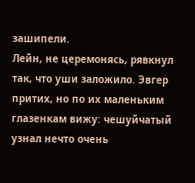зашипели.
Лейн, не церемонясь, рявкнул так, что уши заложило. Эвгер притих, но по их маленьким глазенкам вижу: чешуйчатый узнал нечто очень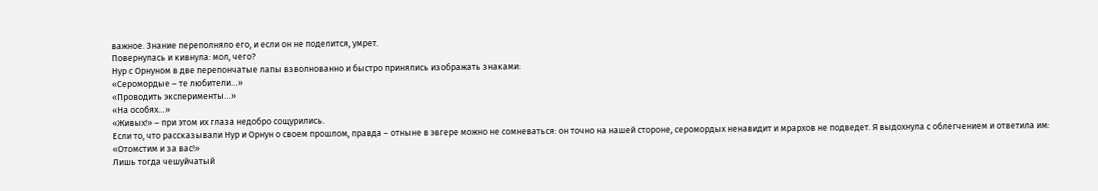важное. Знание переполняло его, и если он не поделится, умрет.
Повернулась и кивнула: мол, чего?
Нур с Орнуном в две перепончатые лапы взволнованно и быстро принялись изображать знаками:
«Серомордые – те любители…»
«Проводить эксперименты…»
«На особях…»
«Живых!» – при этом их глаза недобро сощурились.
Если то, что рассказывали Нур и Орнун о своем прошлом, правда – отныне в эвгере можно не сомневаться: он точно на нашей стороне, серомордых ненавидит и мрархов не подведет. Я выдохнула с облегчением и ответила им:
«Отомстим и за вас!»
Лишь тогда чешуйчатый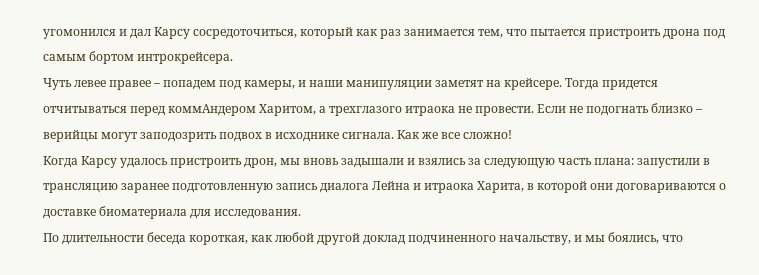угомонился и дал Карсу сосредоточиться, который как раз занимается тем, что пытается пристроить дрона под самым бортом интрокрейсера.
Чуть левее правее – попадем под камеры, и наши манипуляции заметят на крейсере. Тогда придется отчитываться перед коммАндером Харитом, а трехглазого итраока не провести. Если не подогнать близко – верийцы могут заподозрить подвох в исходнике сигнала. Как же все сложно!
Когда Карсу удалось пристроить дрон, мы вновь задышали и взялись за следующую часть плана: запустили в трансляцию заранее подготовленную запись диалога Лейна и итраока Харита, в которой они договариваются о доставке биоматериала для исследования.
По длительности беседа короткая, как любой другой доклад подчиненного начальству, и мы боялись, что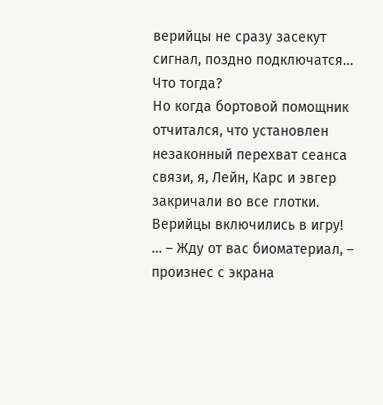верийцы не сразу засекут сигнал, поздно подключатся… Что тогда?
Но когда бортовой помощник отчитался, что установлен незаконный перехват сеанса связи, я, Лейн, Карс и эвгер закричали во все глотки. Верийцы включились в игру!
… – Жду от вас биоматериал, – произнес с экрана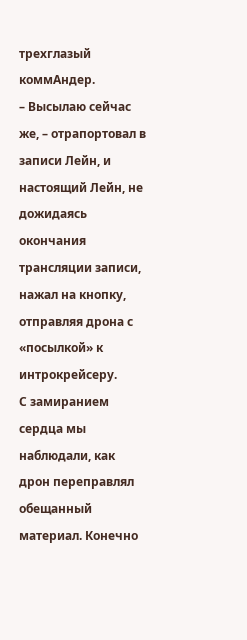трехглазый коммАндер.
– Высылаю сейчас же, – отрапортовал в записи Лейн, и настоящий Лейн, не дожидаясь окончания трансляции записи, нажал на кнопку, отправляя дрона с «посылкой» к интрокрейсеру.
С замиранием сердца мы наблюдали, как дрон переправлял обещанный материал. Конечно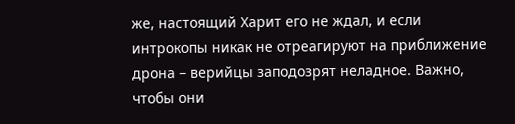же, настоящий Харит его не ждал, и если интрокопы никак не отреагируют на приближение дрона – верийцы заподозрят неладное. Важно, чтобы они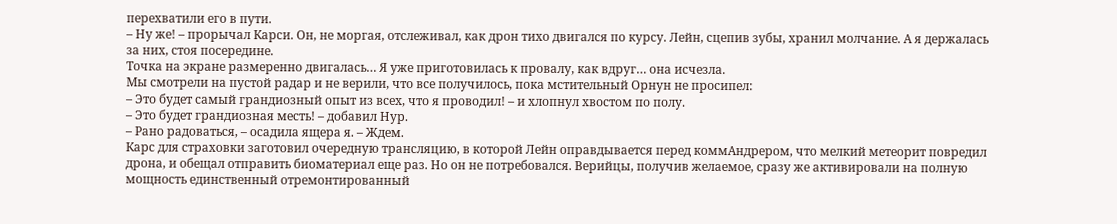перехватили его в пути.
– Ну же! – прорычал Карси. Он, не моргая, отслеживал, как дрон тихо двигался по курсу. Лейн, сцепив зубы, хранил молчание. А я держалась за них, стоя посередине.
Точка на экране размеренно двигалась… Я уже приготовилась к провалу, как вдруг… она исчезла.
Мы смотрели на пустой радар и не верили, что все получилось, пока мстительный Орнун не просипел:
– Это будет самый грандиозный опыт из всех, что я проводил! – и хлопнул хвостом по полу.
– Это будет грандиозная месть! – добавил Нур.
– Рано радоваться, – осадила ящера я. – Ждем.
Карс для страховки заготовил очередную трансляцию, в которой Лейн оправдывается перед коммАндрером, что мелкий метеорит повредил дрона, и обещал отправить биоматериал еще раз. Но он не потребовался. Верийцы, получив желаемое, сразу же активировали на полную мощность единственный отремонтированный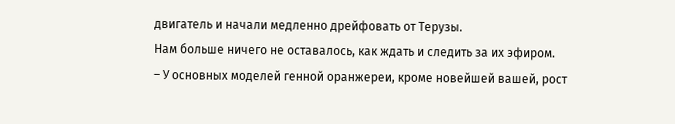двигатель и начали медленно дрейфовать от Терузы.
Нам больше ничего не оставалось, как ждать и следить за их эфиром.
– У основных моделей генной оранжереи, кроме новейшей вашей, рост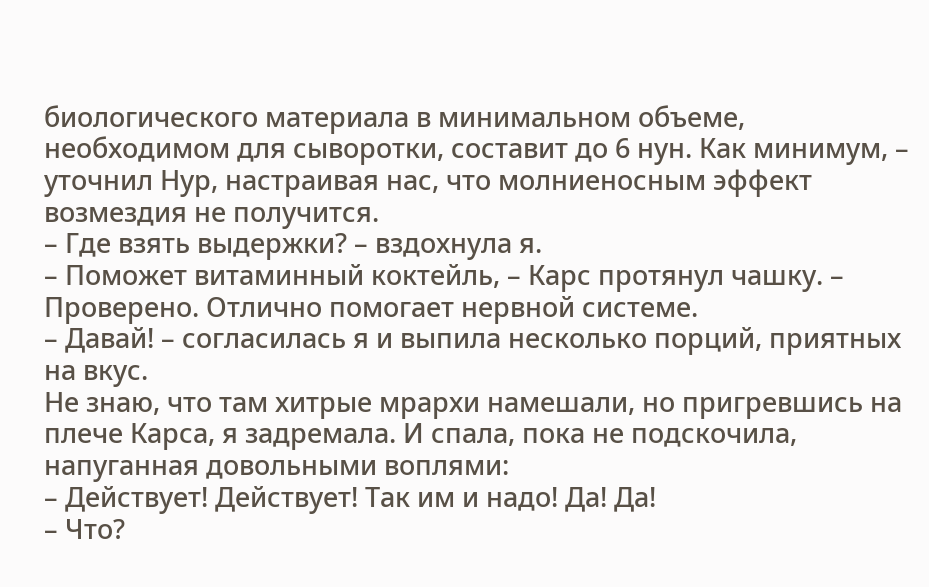биологического материала в минимальном объеме, необходимом для сыворотки, составит до 6 нун. Как минимум, – уточнил Нур, настраивая нас, что молниеносным эффект возмездия не получится.
– Где взять выдержки? – вздохнула я.
– Поможет витаминный коктейль, – Карс протянул чашку. – Проверено. Отлично помогает нервной системе.
– Давай! – согласилась я и выпила несколько порций, приятных на вкус.
Не знаю, что там хитрые мрархи намешали, но пригревшись на плече Карса, я задремала. И спала, пока не подскочила, напуганная довольными воплями:
– Действует! Действует! Так им и надо! Да! Да!
– Что?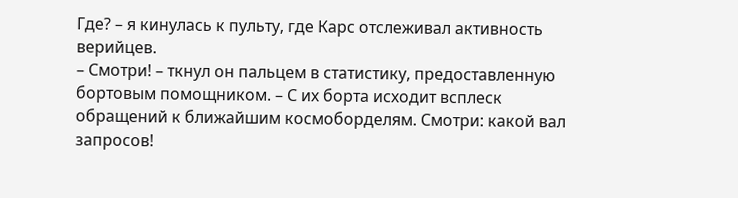Где? – я кинулась к пульту, где Карс отслеживал активность верийцев.
– Смотри! – ткнул он пальцем в статистику, предоставленную бортовым помощником. – С их борта исходит всплеск обращений к ближайшим космоборделям. Смотри: какой вал запросов!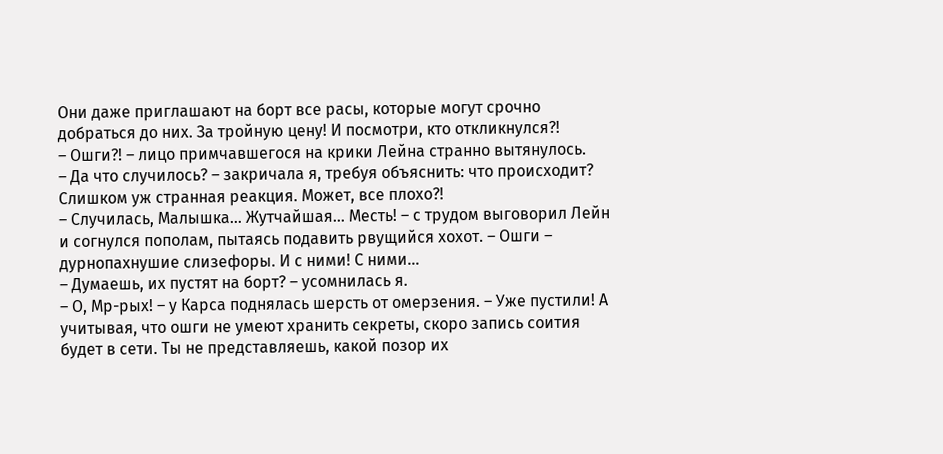Они даже приглашают на борт все расы, которые могут срочно добраться до них. За тройную цену! И посмотри, кто откликнулся?!
– Ошги?! – лицо примчавшегося на крики Лейна странно вытянулось.
– Да что случилось? – закричала я, требуя объяснить: что происходит? Слишком уж странная реакция. Может, все плохо?!
– Случилась, Малышка… Жутчайшая… Месть! – с трудом выговорил Лейн и согнулся пополам, пытаясь подавить рвущийся хохот. – Ошги – дурнопахнушие слизефоры. И с ними! С ними…
– Думаешь, их пустят на борт? – усомнилась я.
– О, Мр-рых! – у Карса поднялась шерсть от омерзения. – Уже пустили! А учитывая, что ошги не умеют хранить секреты, скоро запись соития будет в сети. Ты не представляешь, какой позор их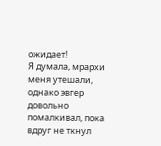ожидает!
Я думала, мрархи меня утешали, однако эвгер довольно помалкивал, пока вдруг не ткнул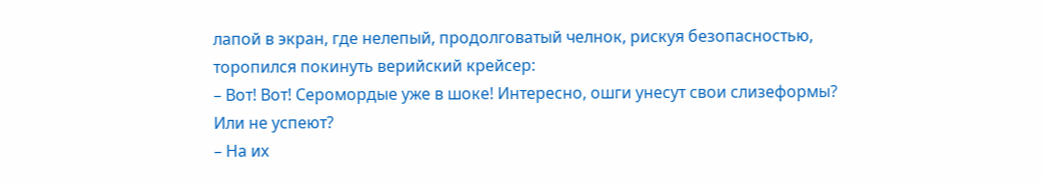лапой в экран, где нелепый, продолговатый челнок, рискуя безопасностью, торопился покинуть верийский крейсер:
– Вот! Вот! Серомордые уже в шоке! Интересно, ошги унесут свои слизеформы? Или не успеют?
– На их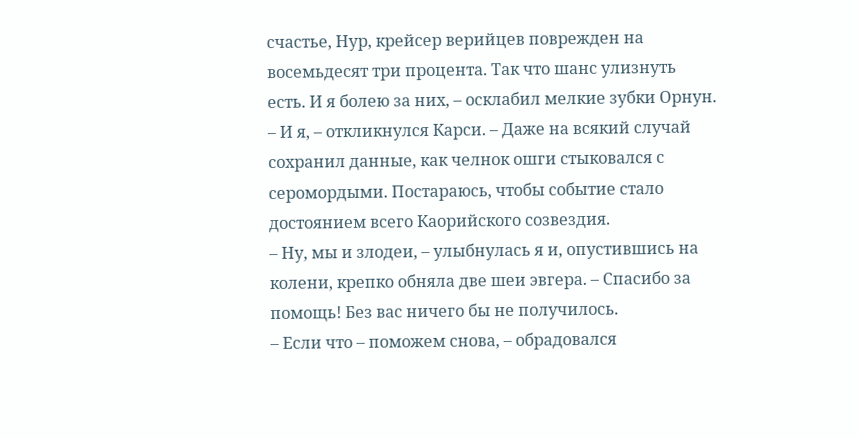счастье, Нур, крейсер верийцев поврежден на восемьдесят три процента. Так что шанс улизнуть есть. И я болею за них, – осклабил мелкие зубки Орнун.
– И я, – откликнулся Карси. – Даже на всякий случай сохранил данные, как челнок ошги стыковался с серомордыми. Постараюсь, чтобы событие стало достоянием всего Каорийского созвездия.
– Ну, мы и злодеи, – улыбнулась я и, опустившись на колени, крепко обняла две шеи эвгера. – Спасибо за помощь! Без вас ничего бы не получилось.
– Если что – поможем снова, – обрадовался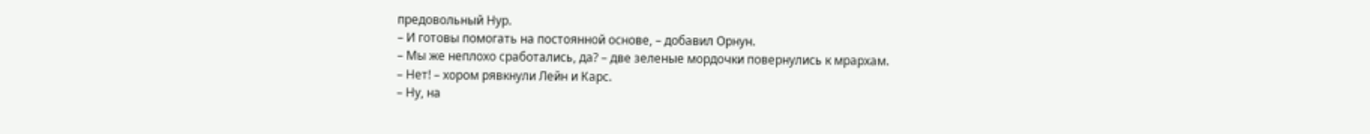предовольный Нур.
– И готовы помогать на постоянной основе, – добавил Орнун.
– Мы же неплохо сработались, да? – две зеленые мордочки повернулись к мрархам.
– Нет! – хором рявкнули Лейн и Карс.
– Ну, на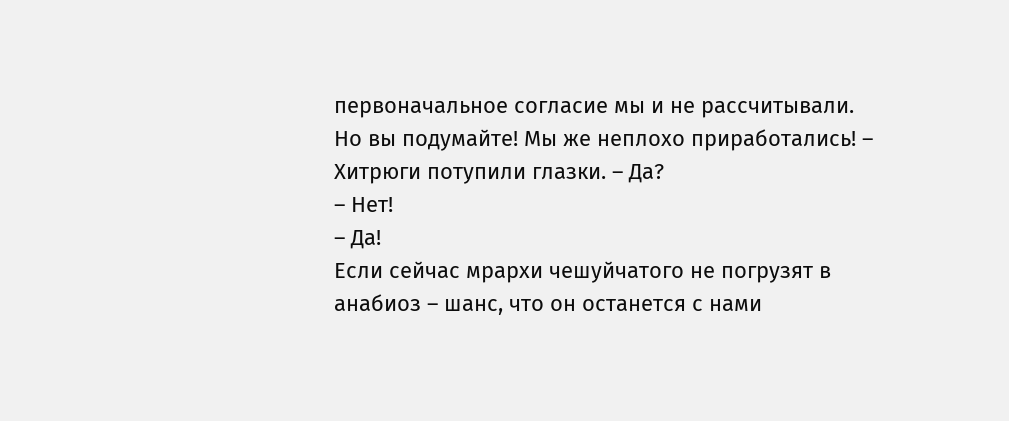первоначальное согласие мы и не рассчитывали. Но вы подумайте! Мы же неплохо приработались! – Хитрюги потупили глазки. – Да?
– Нет!
– Да!
Если сейчас мрархи чешуйчатого не погрузят в анабиоз – шанс, что он останется с нами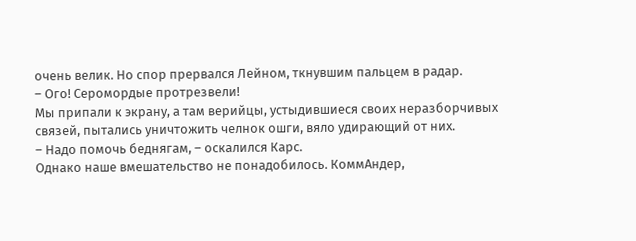очень велик. Но спор прервался Лейном, ткнувшим пальцем в радар.
– Ого! Серомордые протрезвели!
Мы припали к экрану, а там верийцы, устыдившиеся своих неразборчивых связей, пытались уничтожить челнок ошги, вяло удирающий от них.
– Надо помочь беднягам, – оскалился Карс.
Однако наше вмешательство не понадобилось. КоммАндер,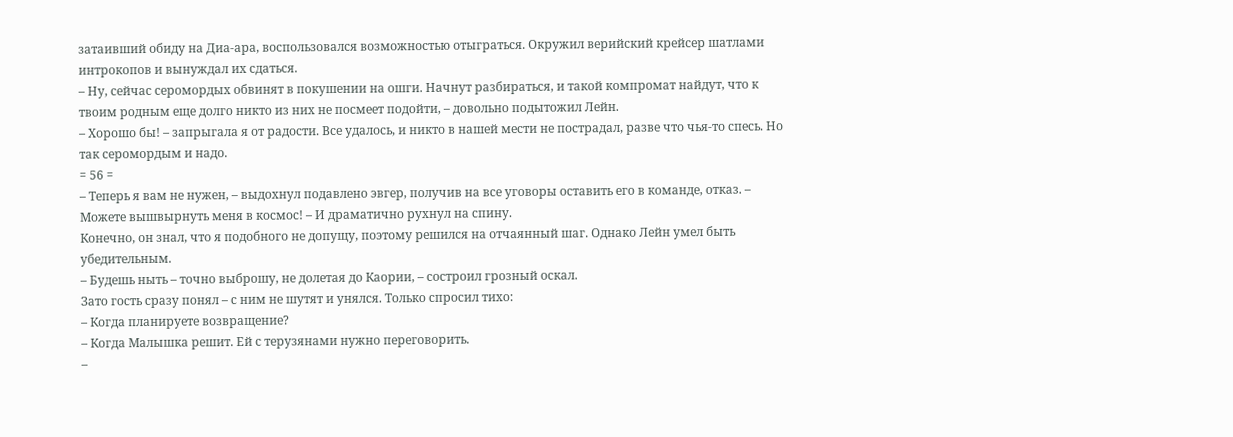затаивший обиду на Диа-ара, воспользовался возможностью отыграться. Окружил верийский крейсер шатлами интрокопов и вынуждал их сдаться.
– Ну, сейчас серомордых обвинят в покушении на ошги. Начнут разбираться, и такой компромат найдут, что к твоим родным еще долго никто из них не посмеет подойти, – довольно подытожил Лейн.
– Хорошо бы! – запрыгала я от радости. Все удалось, и никто в нашей мести не пострадал, разве что чья-то спесь. Но так серомордым и надо.
= 56 =
– Теперь я вам не нужен, – выдохнул подавлено эвгер, получив на все уговоры оставить его в команде, отказ. – Можете вышвырнуть меня в космос! – И драматично рухнул на спину.
Конечно, он знал, что я подобного не допущу, поэтому решился на отчаянный шаг. Однако Лейн умел быть убедительным.
– Будешь ныть – точно выброшу, не долетая до Каории, – состроил грозный оскал.
Зато гость сразу понял – с ним не шутят и унялся. Только спросил тихо:
– Когда планируете возвращение?
– Когда Малышка решит. Ей с терузянами нужно переговорить.
–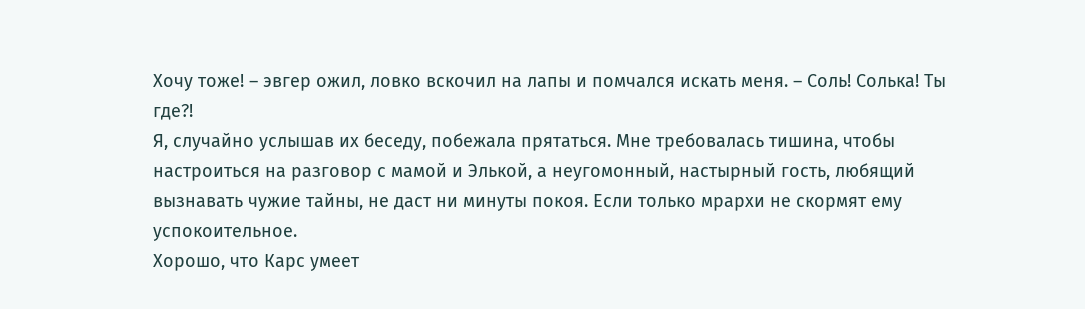Хочу тоже! – эвгер ожил, ловко вскочил на лапы и помчался искать меня. – Соль! Солька! Ты где?!
Я, случайно услышав их беседу, побежала прятаться. Мне требовалась тишина, чтобы настроиться на разговор с мамой и Элькой, а неугомонный, настырный гость, любящий вызнавать чужие тайны, не даст ни минуты покоя. Если только мрархи не скормят ему успокоительное.
Хорошо, что Карс умеет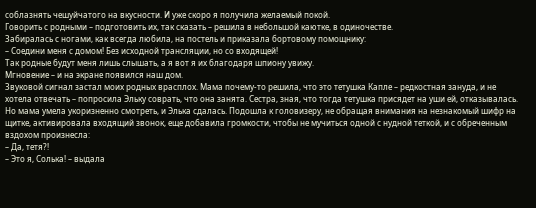соблазнять чешуйчатого на вкусности. И уже скоро я получила желаемый покой.
Говорить с родными – подготовить их, так сказать – решила в небольшой каютке, в одиночестве.
Забиралась с ногами, как всегда любила, на постель и приказала бортовому помощнику:
– Соедини меня с домом! Без исходной трансляции, но со входящей!
Так родные будут меня лишь слышать, а я вот я их благодаря шпиону увижу.
Мгновение – и на экране появился наш дом.
Звуковой сигнал застал моих родных врасплох. Мама почему-то решила, что это тетушка Капле – редкостная зануда, и не хотела отвечать – попросила Эльку соврать, что она занята. Сестра, зная, что тогда тетушка присядет на уши ей, отказывалась.
Но мама умела укоризненно смотреть, и Элька сдалась. Подошла к головизеру, не обращая внимания на незнакомый шифр на щитке, активировала входящий звонок, еще добавила громкости, чтобы не мучиться одной с нудной теткой, и с обреченным вздохом произнесла:
– Да, тетя?!
– Это я, Солька! – выдала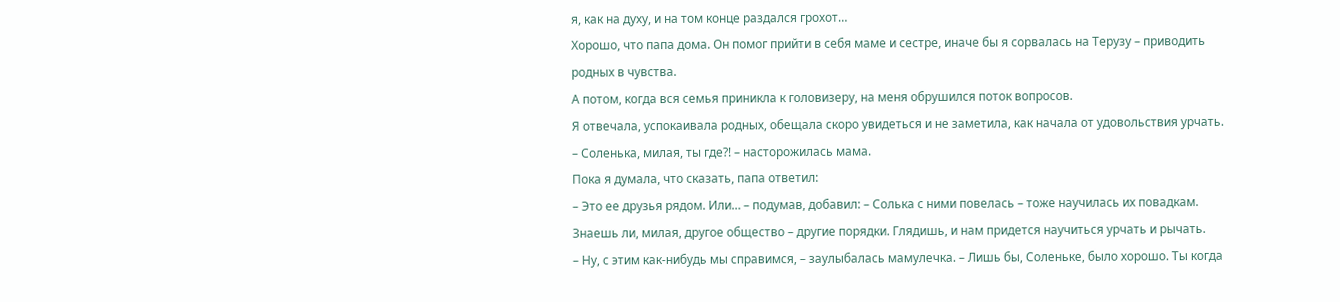я, как на духу, и на том конце раздался грохот…
Хорошо, что папа дома. Он помог прийти в себя маме и сестре, иначе бы я сорвалась на Терузу – приводить родных в чувства.
А потом, когда вся семья приникла к головизеру, на меня обрушился поток вопросов.
Я отвечала, успокаивала родных, обещала скоро увидеться и не заметила, как начала от удовольствия урчать.
– Соленька, милая, ты где?! – насторожилась мама.
Пока я думала, что сказать, папа ответил:
– Это ее друзья рядом. Или… – подумав, добавил: – Солька с ними повелась – тоже научилась их повадкам. Знаешь ли, милая, другое общество – другие порядки. Глядишь, и нам придется научиться урчать и рычать.
– Ну, с этим как-нибудь мы справимся, – заулыбалась мамулечка. – Лишь бы, Соленьке, было хорошо. Ты когда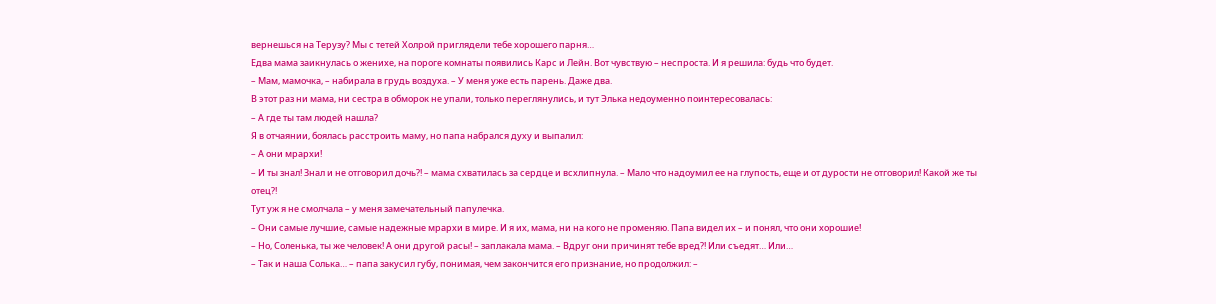вернешься на Терузу? Мы с тетей Холрой приглядели тебе хорошего парня…
Едва мама заикнулась о женихе, на пороге комнаты появились Карс и Лейн. Вот чувствую – неспроста. И я решила: будь что будет.
– Мам, мамочка, – набирала в грудь воздуха. – У меня уже есть парень. Даже два.
В этот раз ни мама, ни сестра в обморок не упали, только переглянулись, и тут Элька недоуменно поинтересовалась:
– А где ты там людей нашла?
Я в отчаянии, боялась расстроить маму, но папа набрался духу и выпалил:
– А они мрархи!
– И ты знал! Знал и не отговорил дочь?! – мама схватилась за сердце и всхлипнула. – Мало что надоумил ее на глупость, еще и от дурости не отговорил! Какой же ты отец?!
Тут уж я не смолчала – у меня замечательный папулечка.
– Они самые лучшие, самые надежные мрархи в мире. И я их, мама, ни на кого не променяю. Папа видел их – и понял, что они хорошие!
– Но, Соленька, ты же человек! А они другой расы! – заплакала мама. – Вдруг они причинят тебе вред?! Или съедят… Или…
– Так и наша Солька… – папа закусил губу, понимая, чем закончится его признание, но продолжил: –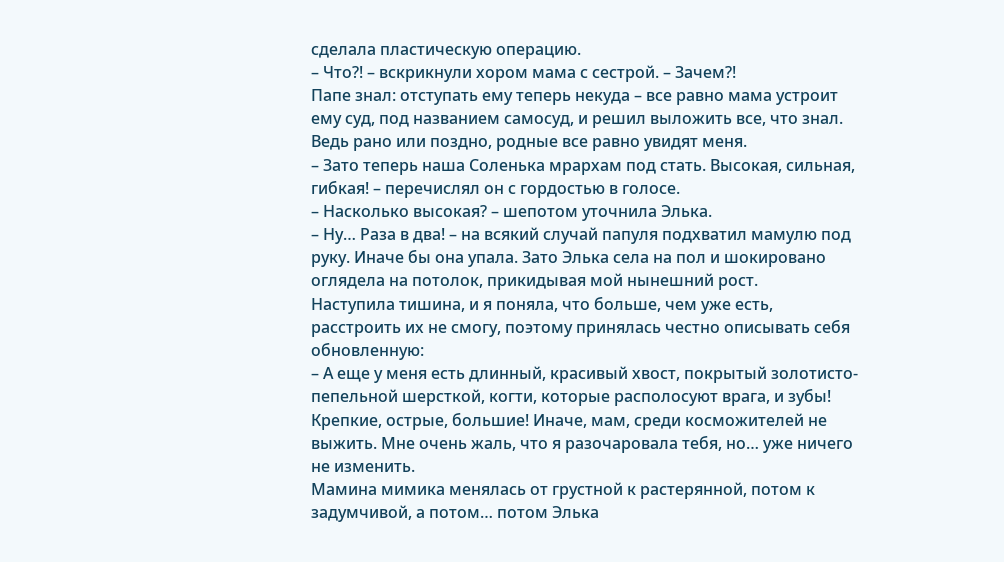сделала пластическую операцию.
– Что?! – вскрикнули хором мама с сестрой. – Зачем?!
Папе знал: отступать ему теперь некуда – все равно мама устроит ему суд, под названием самосуд, и решил выложить все, что знал. Ведь рано или поздно, родные все равно увидят меня.
– Зато теперь наша Соленька мрархам под стать. Высокая, сильная, гибкая! – перечислял он с гордостью в голосе.
– Насколько высокая? – шепотом уточнила Элька.
– Ну… Раза в два! – на всякий случай папуля подхватил мамулю под руку. Иначе бы она упала. Зато Элька села на пол и шокировано оглядела на потолок, прикидывая мой нынешний рост.
Наступила тишина, и я поняла, что больше, чем уже есть, расстроить их не смогу, поэтому принялась честно описывать себя обновленную:
– А еще у меня есть длинный, красивый хвост, покрытый золотисто-пепельной шерсткой, когти, которые располосуют врага, и зубы! Крепкие, острые, большие! Иначе, мам, среди косможителей не выжить. Мне очень жаль, что я разочаровала тебя, но… уже ничего не изменить.
Мамина мимика менялась от грустной к растерянной, потом к задумчивой, а потом… потом Элька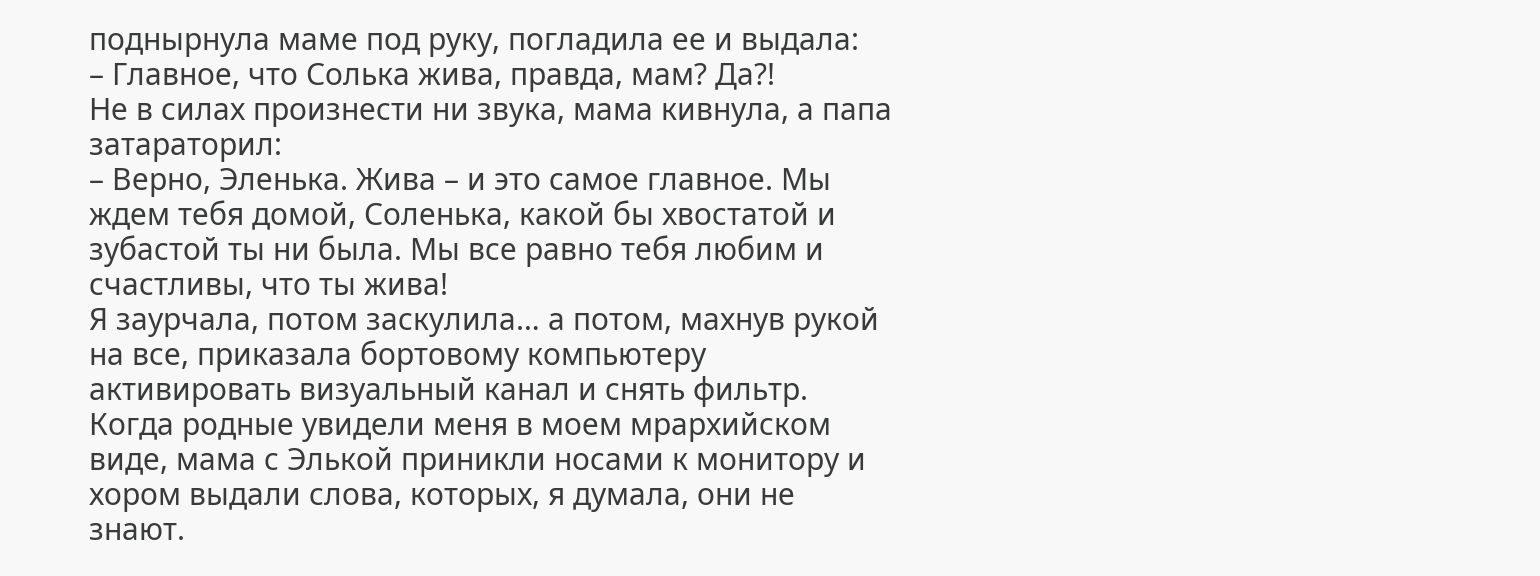поднырнула маме под руку, погладила ее и выдала:
– Главное, что Солька жива, правда, мам? Да?!
Не в силах произнести ни звука, мама кивнула, а папа затараторил:
– Верно, Эленька. Жива – и это самое главное. Мы ждем тебя домой, Соленька, какой бы хвостатой и зубастой ты ни была. Мы все равно тебя любим и счастливы, что ты жива!
Я заурчала, потом заскулила… а потом, махнув рукой на все, приказала бортовому компьютеру активировать визуальный канал и снять фильтр.
Когда родные увидели меня в моем мрархийском виде, мама с Элькой приникли носами к монитору и хором выдали слова, которых, я думала, они не знают.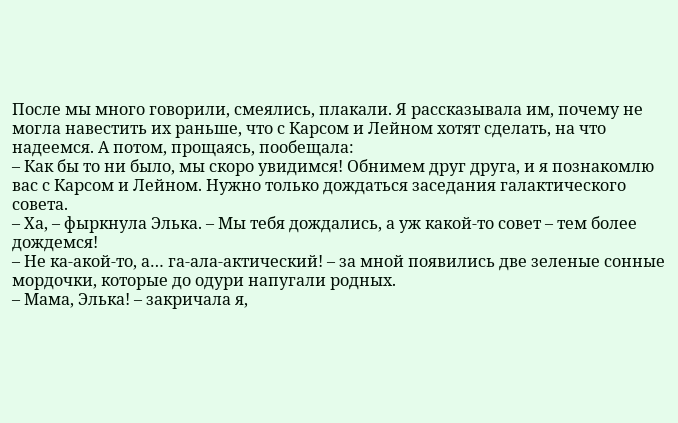После мы много говорили, смеялись, плакали. Я рассказывала им, почему не могла навестить их раньше, что с Карсом и Лейном хотят сделать, на что надеемся. А потом, прощаясь, пообещала:
– Как бы то ни было, мы скоро увидимся! Обнимем друг друга, и я познакомлю вас с Карсом и Лейном. Нужно только дождаться заседания галактического совета.
– Ха, – фыркнула Элька. – Мы тебя дождались, а уж какой-то совет – тем более дождемся!
– Не ка-акой-то, а… га-ала-актический! – за мной появились две зеленые сонные мордочки, которые до одури напугали родных.
– Мама, Элька! – закричала я,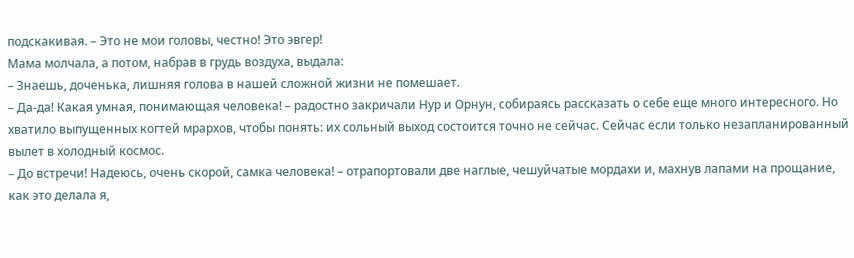подскакивая. – Это не мои головы, честно! Это эвгер!
Мама молчала, а потом, набрав в грудь воздуха, выдала:
– Знаешь, доченька, лишняя голова в нашей сложной жизни не помешает.
– Да-да! Какая умная, понимающая человека! – радостно закричали Нур и Орнун, собираясь рассказать о себе еще много интересного. Но хватило выпущенных когтей мрархов, чтобы понять: их сольный выход состоится точно не сейчас. Сейчас если только незапланированный вылет в холодный космос.
– До встречи! Надеюсь, очень скорой, самка человека! – отрапортовали две наглые, чешуйчатые мордахи и, махнув лапами на прощание, как это делала я,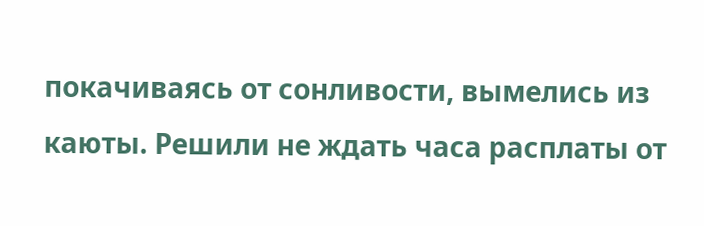покачиваясь от сонливости, вымелись из каюты. Решили не ждать часа расплаты от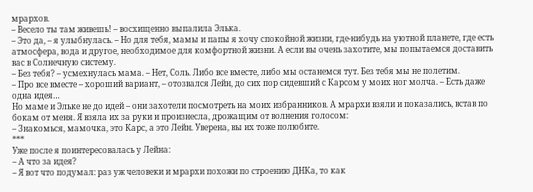мрархов.
– Весело ты там живешь! – восхищенно выпалила Элька.
– Это да, – я улыбнулась. – Но для тебя, мамы и папы я хочу спокойной жизни, где-нибудь на уютной планете, где есть атмосфера, вода и другое, необходимое для комфортной жизни. А если вы очень захотите, мы попытаемся доставить вас в Солнечную систему.
– Без тебя? – усмехнулась мама. – Нет, Соль. Либо все вместе, либо мы останемся тут. Без тебя мы не полетим.
– Про все вместе – хороший вариант, – отозвался Лейн, до сих пор сидевший с Карсом у моих ног молча. – Есть даже одна идея…
Но маме и Эльке не до идей – они захотели посмотреть на моих избранников. А мрархи взяли и показались, встав по бокам от меня. Я взяла их за руки и произнесла, дрожащим от волнения голосом:
– Знакомься, мамочка, это Карс, а это Лейн. Уверена, вы их тоже полюбите.
***
Уже после я поинтересовалась у Лейна:
– А что за идея?
– Я вот что подумал: раз уж человеки и мрархи похожи по строению ДНКа, то как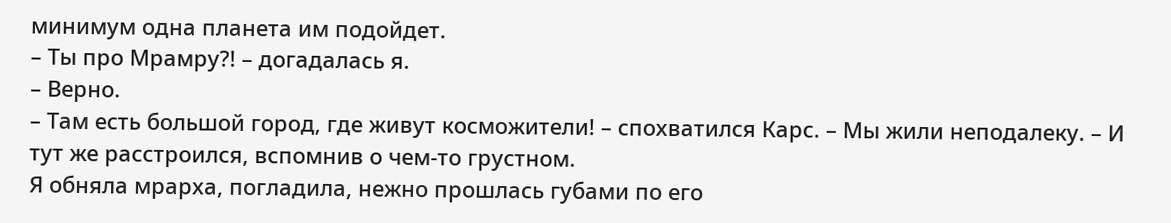минимум одна планета им подойдет.
– Ты про Мрамру?! – догадалась я.
– Верно.
– Там есть большой город, где живут косможители! – спохватился Карс. – Мы жили неподалеку. – И тут же расстроился, вспомнив о чем-то грустном.
Я обняла мрарха, погладила, нежно прошлась губами по его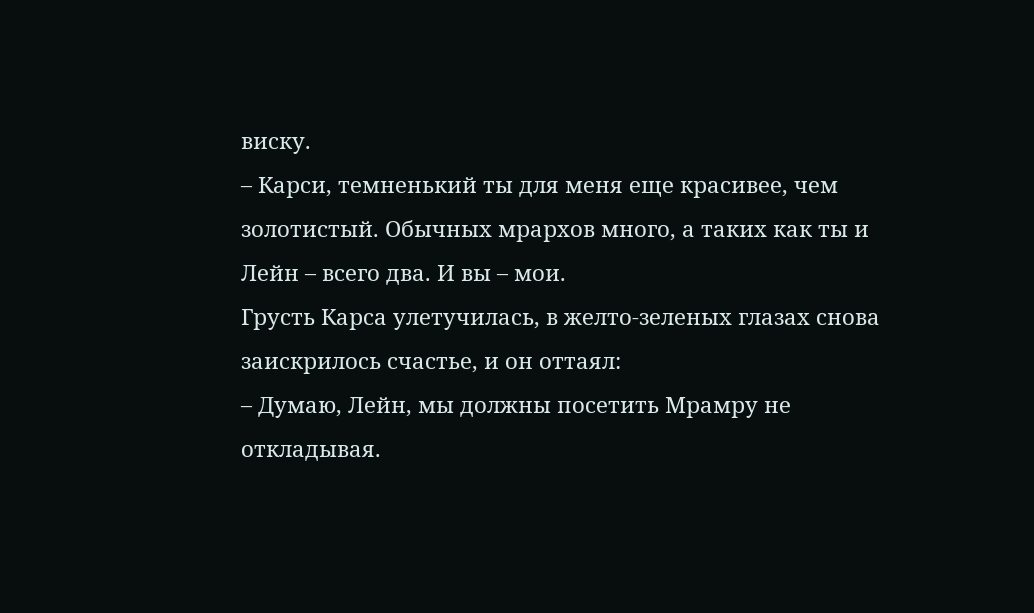виску.
– Карси, темненький ты для меня еще красивее, чем золотистый. Обычных мрархов много, а таких как ты и Лейн – всего два. И вы – мои.
Грусть Карса улетучилась, в желто-зеленых глазах снова заискрилось счастье, и он оттаял:
– Думаю, Лейн, мы должны посетить Мрамру не откладывая.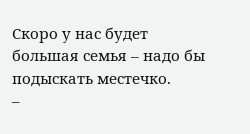Скоро у нас будет большая семья – надо бы подыскать местечко.
–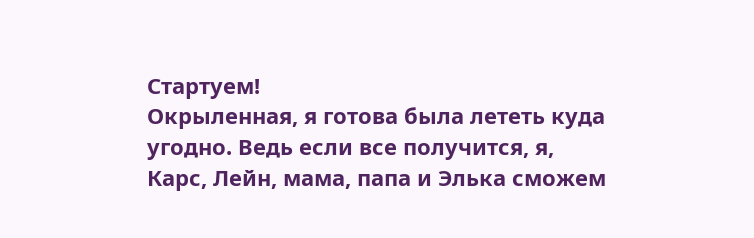Стартуем!
Окрыленная, я готова была лететь куда угодно. Ведь если все получится, я, Карс, Лейн, мама, папа и Элька сможем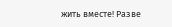жить вместе! Разве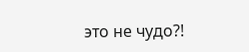это не чудо?!